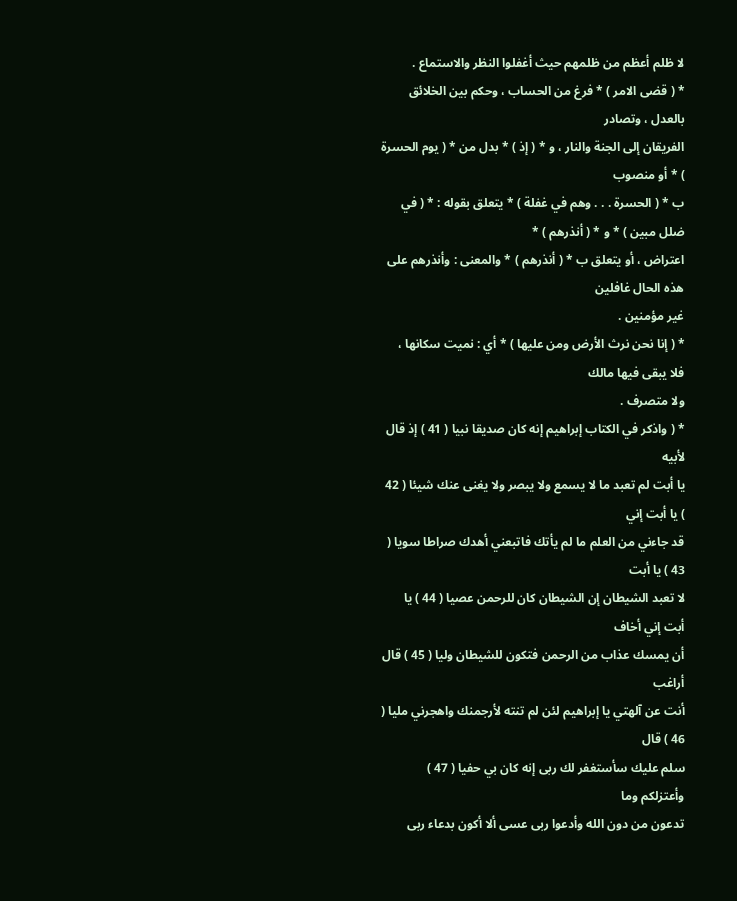لا ظلم أعظم من ظلمهم حيث أغفلوا النظر والاستماع .
* ( قضى الامر ) * فرغ من الحساب ، وحكم بين الخلائق بالعدل ، وتصادر
الفريقان إلى الجنة والنار ، و * ( إذ ) * بدل من * ( يوم الحسرة ) * أو منصوب
ب * ( الحسرة . . . وهم في غفلة ) * يتعلق بقوله : * ( في ضلل مبين ) * و * ( أنذرهم ) *
اعتراض ، أو يتعلق ب * ( أنذرهم ) * والمعنى : وأنذرهم على هذه الحال غافلين
غير مؤمنين .
* ( إنا نحن نرث الأرض ومن عليها ) * أي : نميت سكانها ، فلا يبقى فيها مالك
ولا متصرف .
* ( واذكر في الكتاب إبراهيم إنه كان صديقا نبيا ( 41 ) إذ قال لأبيه
يا أبت لم تعبد ما لا يسمع ولا يبصر ولا يغنى عنك شيئا ( 42 ) يا أبت إني
قد جاءني من العلم ما لم يأتك فاتبعني أهدك صراطا سويا ( 43 ) يا أبت
لا تعبد الشيطان إن الشيطان كان للرحمن عصيا ( 44 ) يا أبت إني أخاف
أن يمسك عذاب من الرحمن فتكون للشيطان وليا ( 45 ) قال أراغب
أنت عن آلهتي يا إبراهيم لئن لم تنته لأرجمنك واهجرني مليا ( 46 ) قال
سلم عليك سأستغفر لك ربى إنه كان بي حفيا ( 47 ) وأعتزلكم وما
تدعون من دون الله وأدعوا ربى عسى ألا أكون بدعاء ربى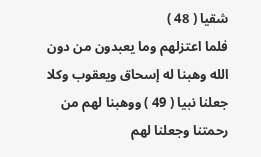شقيا ( 48 )
فلما اعتزلهم وما يعبدون من دون الله وهبنا له إسحاق ويعقوب وكلا
جعلنا نبيا ( 49 ) ووهبنا لهم من رحمتنا وجعلنا لهم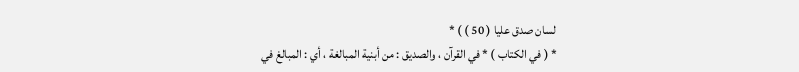لسان صدق عليا ( 50 ) ) *
* ( في الكتاب ) * في القرآن ، والصديق : من أبنية المبالغة ، أي : المبالغ في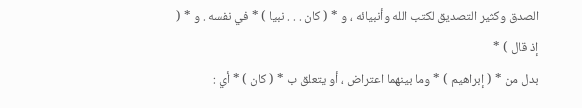الصدق وكثير التصديق لكتب الله وأنبيائه ، و * ( كان . . . نبيا ) * في نفسه . و * ( إذ قال ) *
بدل من * ( إبراهيم ) * وما بينهما اعتراض ، أو يتعلق ب * ( كان ) * أي :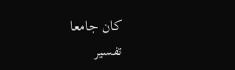كان جامعا
تفسير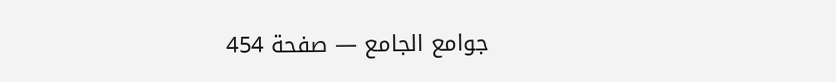جوامع الجامع — صفحة 454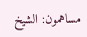مساهمون: الشيخ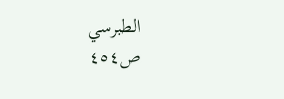الطبرسي
ص٤٥٤